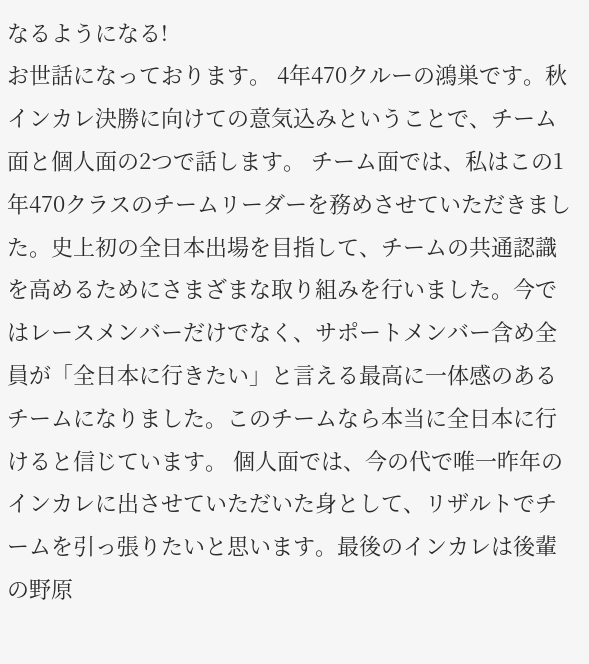なるようになる!
お世話になっております。 4年470クルーの鴻巣です。秋インカレ決勝に向けての意気込みということで、チーム面と個人面の2つで話します。 チーム面では、私はこの1年470クラスのチームリーダーを務めさせていただきました。史上初の全日本出場を目指して、チームの共通認識を高めるためにさまざまな取り組みを行いました。今ではレースメンバーだけでなく、サポートメンバー含め全員が「全日本に行きたい」と言える最高に一体感のあるチームになりました。このチームなら本当に全日本に行けると信じています。 個人面では、今の代で唯一昨年のインカレに出させていただいた身として、リザルトでチームを引っ張りたいと思います。最後のインカレは後輩の野原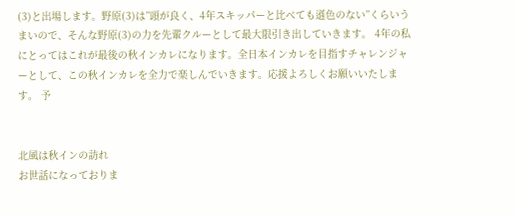(3)と出場します。野原(3)は’’頭が良く、4年スキッパーと比べても遜色のない’’くらいうまいので、そんな野原(3)の力を先輩クルーとして最大限引き出していきます。 4年の私にとってはこれが最後の秋インカレになります。全日本インカレを目指すチャレンジャーとして、この秋インカレを全力で楽しんでいきます。応援よろしくお願いいたします。 予


北風は秋インの訪れ
お世話になっておりま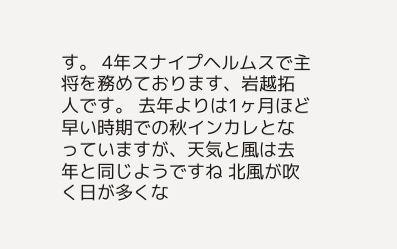す。 4年スナイプヘルムスで主将を務めております、岩越拓人です。 去年よりは1ヶ月ほど早い時期での秋インカレとなっていますが、天気と風は去年と同じようですね 北風が吹く日が多くな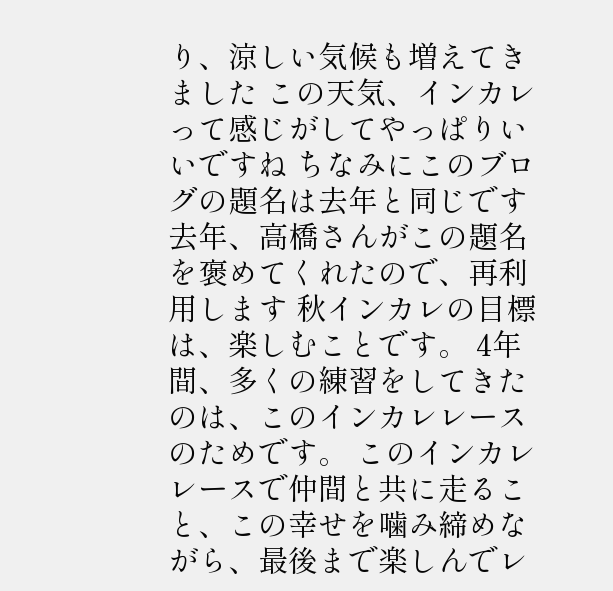り、涼しい気候も増えてきました この天気、インカレって感じがしてやっぱりいいですね ちなみにこのブログの題名は去年と同じです 去年、高橋さんがこの題名を褒めてくれたので、再利用します 秋インカレの目標は、楽しむことです。 4年間、多くの練習をしてきたのは、このインカレレースのためです。 このインカレレースで仲間と共に走ること、この幸せを噛み締めながら、最後まで楽しんでレ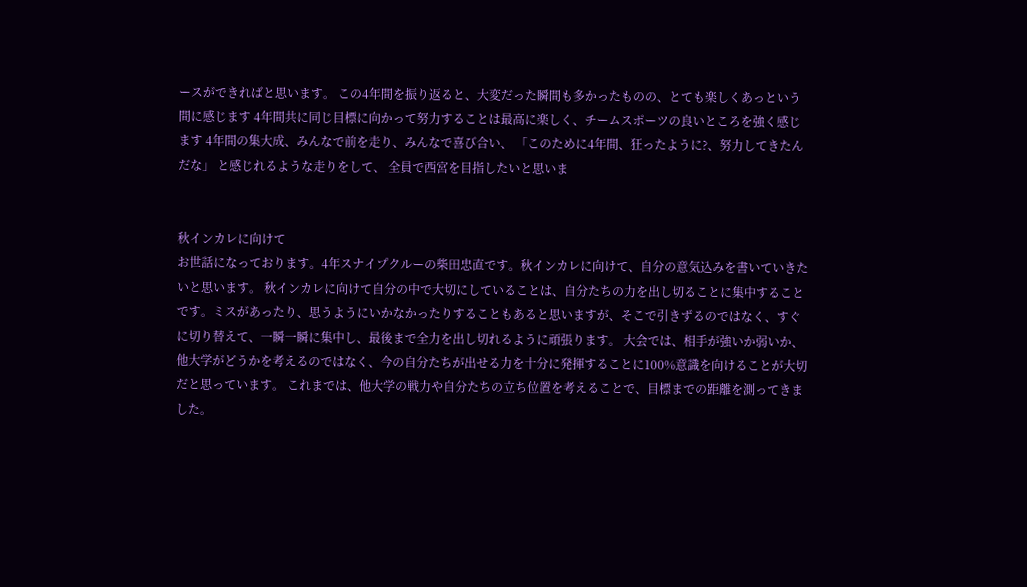ースができればと思います。 この4年間を振り返ると、大変だった瞬間も多かったものの、とても楽しくあっという間に感じます 4年間共に同じ目標に向かって努力することは最高に楽しく、チームスポーツの良いところを強く感じます 4年間の集大成、みんなで前を走り、みんなで喜び合い、 「このために4年間、狂ったように?、努力してきたんだな」 と感じれるような走りをして、 全員で西宮を目指したいと思いま


秋インカレに向けて
お世話になっております。4年スナイプクルーの柴田忠直です。秋インカレに向けて、自分の意気込みを書いていきたいと思います。 秋インカレに向けて自分の中で大切にしていることは、自分たちの力を出し切ることに集中することです。ミスがあったり、思うようにいかなかったりすることもあると思いますが、そこで引きずるのではなく、すぐに切り替えて、一瞬一瞬に集中し、最後まで全力を出し切れるように頑張ります。 大会では、相手が強いか弱いか、他大学がどうかを考えるのではなく、今の自分たちが出せる力を十分に発揮することに100%意識を向けることが大切だと思っています。 これまでは、他大学の戦力や自分たちの立ち位置を考えることで、目標までの距離を測ってきました。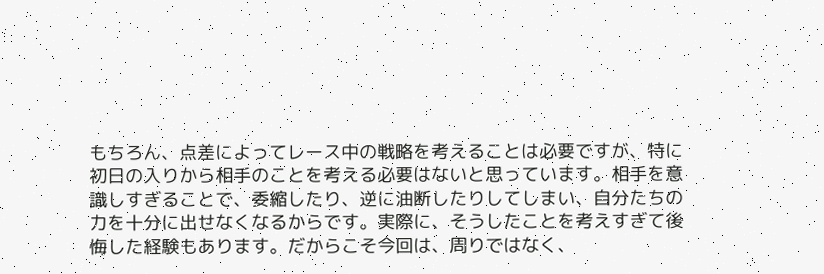もちろん、点差によってレース中の戦略を考えることは必要ですが、特に初日の入りから相手のことを考える必要はないと思っています。相手を意識しすぎることで、委縮したり、逆に油断したりしてしまい、自分たちの力を十分に出せなくなるからです。実際に、そうしたことを考えすぎて後悔した経験もあります。だからこそ今回は、周りではなく、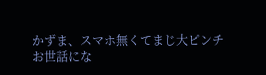かずま、スマホ無くてまじ大ピンチ
お世話にな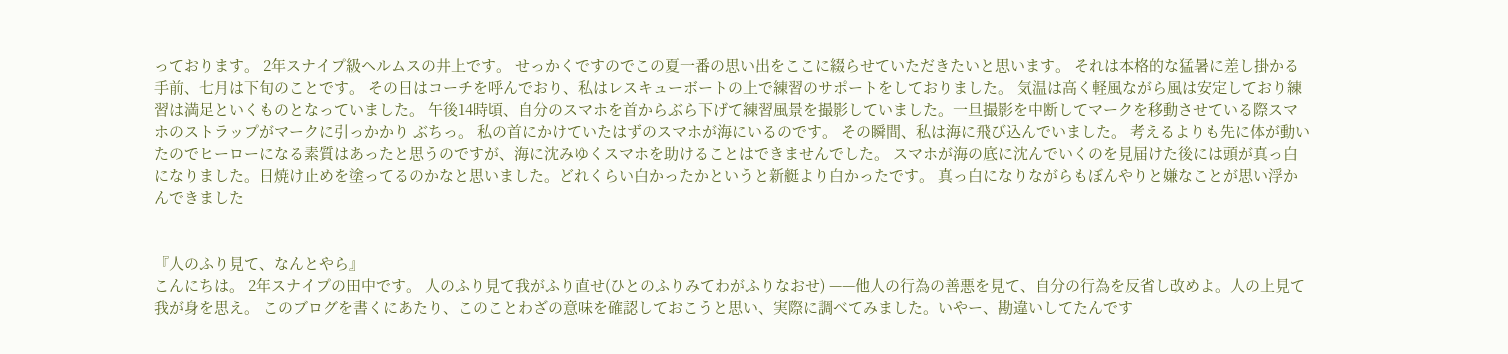っております。 2年スナイプ級ヘルムスの井上です。 せっかくですのでこの夏一番の思い出をここに綴らせていただきたいと思います。 それは本格的な猛暑に差し掛かる手前、七月は下旬のことです。 その日はコーチを呼んでおり、私はレスキューボートの上で練習のサポートをしておりました。 気温は高く軽風ながら風は安定しており練習は満足といくものとなっていました。 午後14時頃、自分のスマホを首からぶら下げて練習風景を撮影していました。一旦撮影を中断してマークを移動させている際スマホのストラップがマークに引っかかり ぶちっ。 私の首にかけていたはずのスマホが海にいるのです。 その瞬間、私は海に飛び込んでいました。 考えるよりも先に体が動いたのでヒーローになる素質はあったと思うのですが、海に沈みゆくスマホを助けることはできませんでした。 スマホが海の底に沈んでいくのを見届けた後には頭が真っ白になりました。日焼け止めを塗ってるのかなと思いました。どれくらい白かったかというと新艇より白かったです。 真っ白になりながらもぼんやりと嫌なことが思い浮かんできました


『人のふり見て、なんとやら』
こんにちは。 2年スナイプの田中です。 人のふり見て我がふり直せ(ひとのふりみてわがふりなおせ) ——他人の行為の善悪を見て、自分の行為を反省し改めよ。人の上見て我が身を思え。 このブログを書くにあたり、このことわざの意味を確認しておこうと思い、実際に調べてみました。いやー、勘違いしてたんです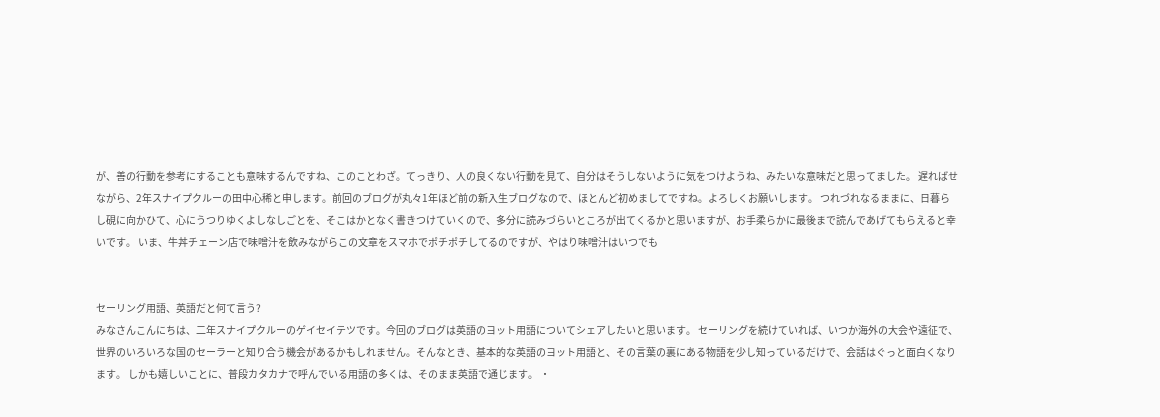が、善の行動を参考にすることも意味するんですね、このことわざ。てっきり、人の良くない行動を見て、自分はそうしないように気をつけようね、みたいな意味だと思ってました。 遅ればせながら、2年スナイプクルーの田中心稀と申します。前回のブログが丸々1年ほど前の新入生ブログなので、ほとんど初めましてですね。よろしくお願いします。 つれづれなるままに、日暮らし硯に向かひて、心にうつりゆくよしなしごとを、そこはかとなく書きつけていくので、多分に読みづらいところが出てくるかと思いますが、お手柔らかに最後まで読んであげてもらえると幸いです。 いま、牛丼チェーン店で味噌汁を飲みながらこの文章をスマホでポチポチしてるのですが、やはり味噌汁はいつでも


セーリング用語、英語だと何て言う?
みなさんこんにちは、二年スナイプクルーのゲイセイテツです。今回のブログは英語のヨット用語についてシェアしたいと思います。 セーリングを続けていれば、いつか海外の大会や遠征で、世界のいろいろな国のセーラーと知り合う機会があるかもしれません。そんなとき、基本的な英語のヨット用語と、その言葉の裏にある物語を少し知っているだけで、会話はぐっと面白くなります。 しかも嬉しいことに、普段カタカナで呼んでいる用語の多くは、そのまま英語で通じます。 ・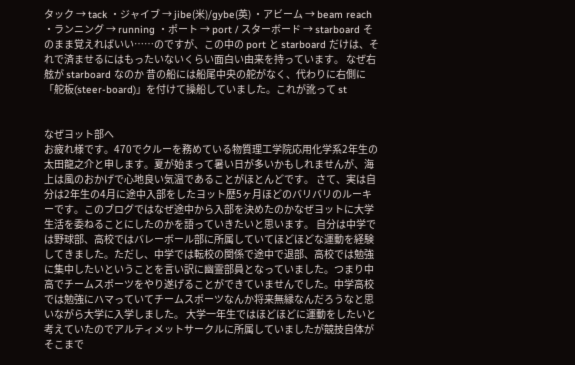タック → tack ・ジャイブ → jibe(米)/gybe(英) ・アビーム → beam reach ・ランニング → running ・ポート → port / スターボード → starboard そのまま覚えればいい……のですが、この中の port と starboard だけは、それで済ませるにはもったいないくらい面白い由来を持っています。 なぜ右舷が starboard なのか 昔の船には船尾中央の舵がなく、代わりに右側に「舵板(steer-board)」を付けて操船していました。これが訛って st


なぜヨット部へ
お疲れ様です。470でクルーを務めている物質理工学院応用化学系2年生の太田龍之介と申します。夏が始まって暑い日が多いかもしれませんが、海上は風のおかげで心地良い気温であることがほとんどです。 さて、実は自分は2年生の4月に途中入部をしたヨット歴5ヶ月ほどのバリバリのルーキーです。このブログではなぜ途中から入部を決めたのかなぜヨットに大学生活を委ねることにしたのかを語っていきたいと思います。 自分は中学では野球部、高校ではバレーボール部に所属していてほどほどな運動を経験してきました。ただし、中学では転校の関係で途中で退部、高校では勉強に集中したいということを言い訳に幽霊部員となっていました。つまり中高でチームスポーツをやり遂げることができていませんでした。中学高校では勉強にハマっていてチームスポーツなんか将来無縁なんだろうなと思いながら大学に入学しました。 大学一年生ではほどほどに運動をしたいと考えていたのでアルティメットサークルに所属していましたが競技自体がそこまで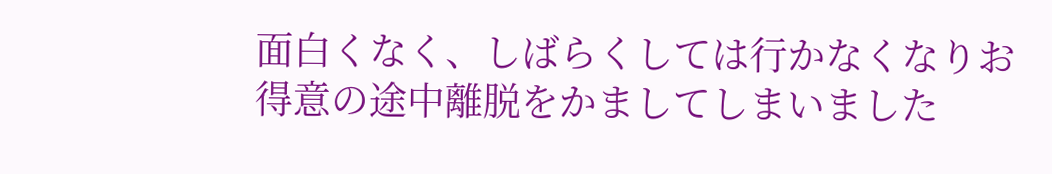面白くなく、しばらくしては行かなくなりお得意の途中離脱をかましてしまいました